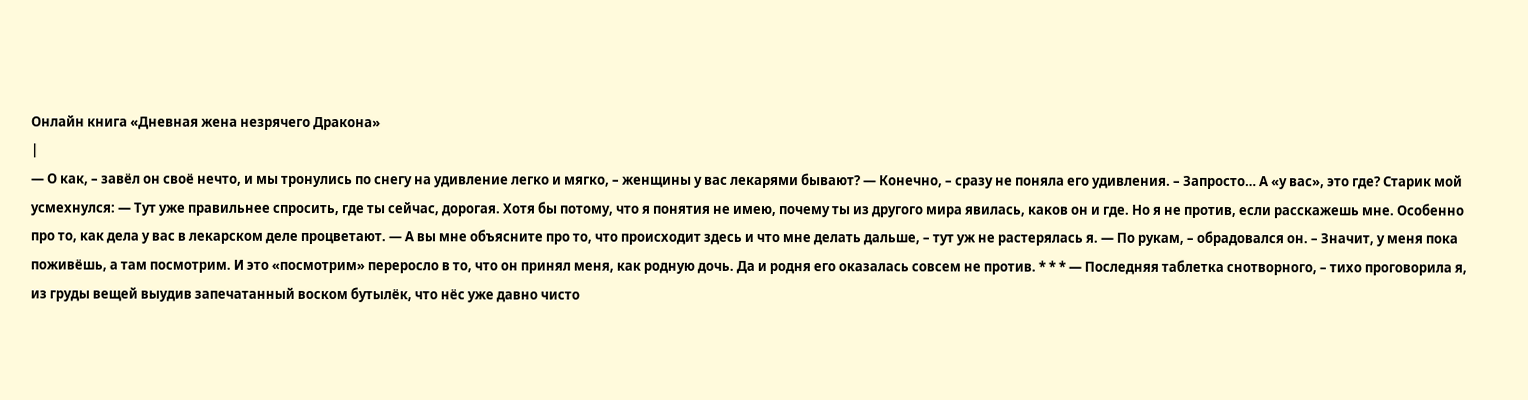Онлайн книга «Дневная жена незрячего Дракона»
|
— О как, – завёл он своё нечто, и мы тронулись по снегу на удивление легко и мягко, – женщины у вас лекарями бывают? — Конечно, – сразу не поняла его удивления. – Запросто… А «у вас», это где? Старик мой усмехнулся: — Тут уже правильнее спросить, где ты сейчас, дорогая. Хотя бы потому, что я понятия не имею, почему ты из другого мира явилась, каков он и где. Но я не против, если расскажешь мне. Особенно про то, как дела у вас в лекарском деле процветают. — А вы мне объясните про то, что происходит здесь и что мне делать дальше, – тут уж не растерялась я. — По рукам, – обрадовался он. – Значит, у меня пока поживёшь, а там посмотрим. И это «посмотрим» переросло в то, что он принял меня, как родную дочь. Да и родня его оказалась совсем не против. * * * — Последняя таблетка снотворного, – тихо проговорила я, из груды вещей выудив запечатанный воском бутылёк, что нёс уже давно чисто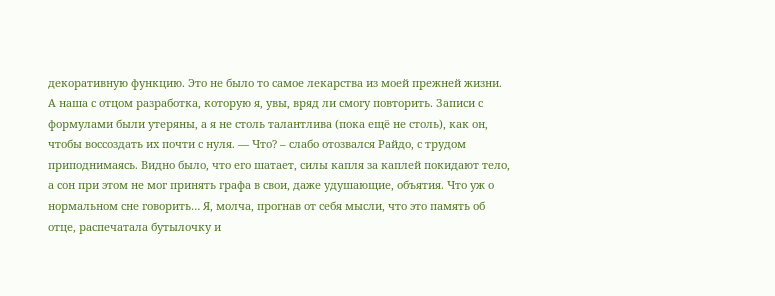декоративную функцию. Это не было то самое лекарства из моей прежней жизни. А наша с отцом разработка, которую я, увы, вряд ли смогу повторить. Записи с формулами были утеряны, а я не столь талантлива (пока ещё не столь), как он, чтобы воссоздать их почти с нуля. — Что? – слабо отозвался Райдо, с трудом приподнимаясь. Видно было, что его шатает, силы капля за каплей покидают тело, а сон при этом не мог принять графа в свои, даже удушающие, объятия. Что уж о нормальном сне говорить… Я, молча, прогнав от себя мысли, что это память об отце, распечатала бутылочку и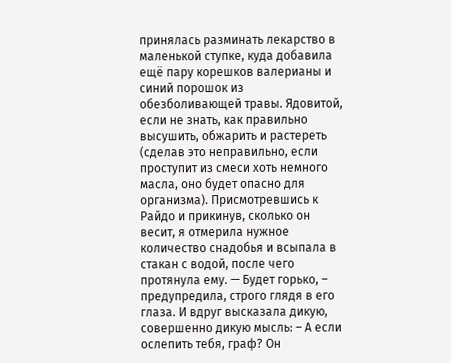принялась разминать лекарство в маленькой ступке, куда добавила ещё пару корешков валерианы и синий порошок из обезболивающей травы. Ядовитой, если не знать, как правильно высушить, обжарить и растереть (сделав это неправильно, если проступит из смеси хоть немного масла, оно будет опасно для организма). Присмотревшись к Райдо и прикинув, сколько он весит, я отмерила нужное количество снадобья и всыпала в стакан с водой, после чего протянула ему. — Будет горько, – предупредила, строго глядя в его глаза. И вдруг высказала дикую, совершенно дикую мысль: – А если ослепить тебя, граф? Он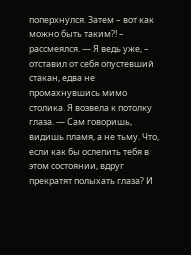поперхнулся. Затем – вот как можно быть таким?! – рассмеялся. — Я ведь уже, – отставил от себя опустевший стакан, едва не промахнувшись мимо столика. Я возвела к потолку глаза. — Сам говоришь, видишь пламя, а не тьму. Что, если как бы ослепить тебя в этом состоянии, вдруг прекратят полыхать глаза? И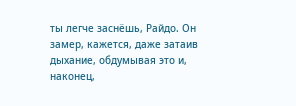ты легче заснёшь, Райдо. Он замер, кажется, даже затаив дыхание, обдумывая это и, наконец,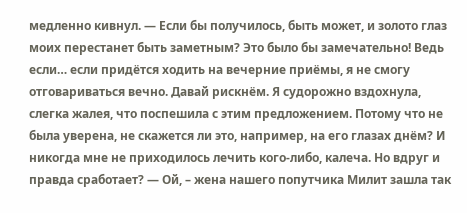медленно кивнул. — Если бы получилось, быть может, и золото глаз моих перестанет быть заметным? Это было бы замечательно! Ведь если… если придётся ходить на вечерние приёмы, я не смогу отговариваться вечно. Давай рискнём. Я судорожно вздохнула, слегка жалея, что поспешила с этим предложением. Потому что не была уверена, не скажется ли это, например, на его глазах днём? И никогда мне не приходилось лечить кого-либо, калеча. Но вдруг и правда сработает? — Ой, – жена нашего попутчика Милит зашла так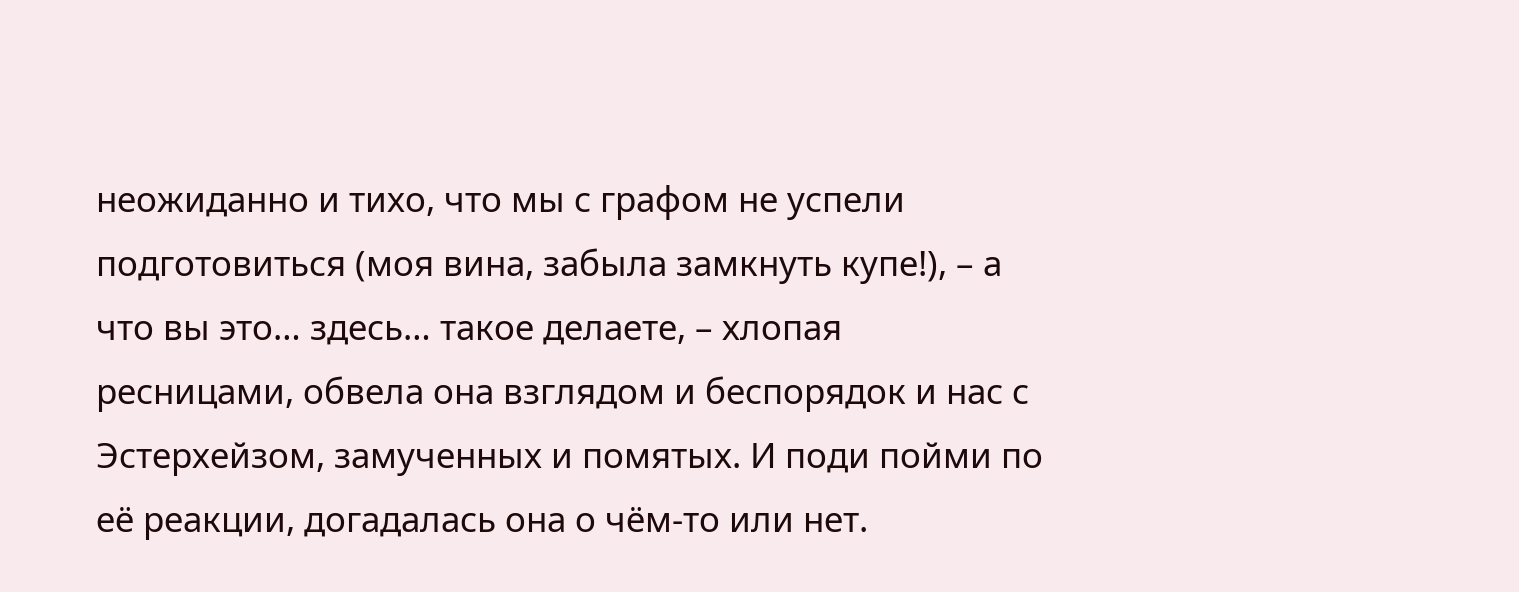неожиданно и тихо, что мы с графом не успели подготовиться (моя вина, забыла замкнуть купе!), – а что вы это… здесь… такое делаете, – хлопая ресницами, обвела она взглядом и беспорядок и нас с Эстерхейзом, замученных и помятых. И поди пойми по её реакции, догадалась она о чём-то или нет.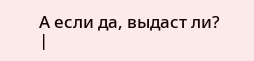А если да, выдаст ли? |